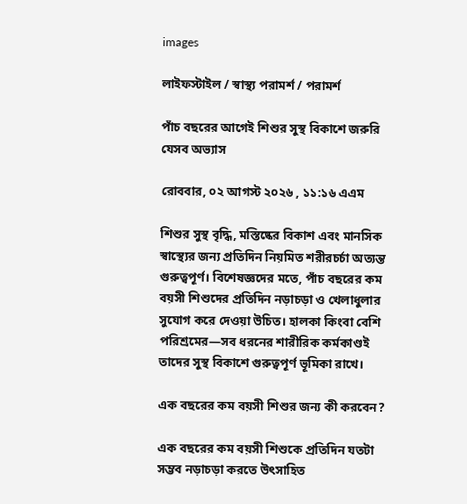images

লাইফস্টাইল / স্বাস্থ্য পরামর্শ / পরামর্শ

পাঁচ বছরের আগেই শিশুর সুস্থ বিকাশে জরুরি যেসব অভ্যাস

রোববার, ০২ আগস্ট ২০২৬ , ১১:১৬ এএম

শিশুর সুস্থ বৃদ্ধি, মস্তিষ্কের বিকাশ এবং মানসিক স্বাস্থ্যের জন্য প্রতিদিন নিয়মিত শরীরচর্চা অত্যন্ত গুরুত্বপূর্ণ। বিশেষজ্ঞদের মতে, পাঁচ বছরের কম বয়সী শিশুদের প্রতিদিন নড়াচড়া ও খেলাধুলার সুযোগ করে দেওয়া উচিত। হালকা কিংবা বেশি পরিশ্রমের—সব ধরনের শারীরিক কর্মকাণ্ডই তাদের সুস্থ বিকাশে গুরুত্বপূর্ণ ভূমিকা রাখে।

এক বছরের কম বয়সী শিশুর জন্য কী করবেন?

এক বছরের কম বয়সী শিশুকে প্রতিদিন যতটা সম্ভব নড়াচড়া করতে উৎসাহিত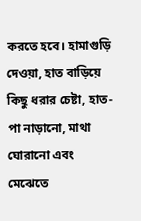করতে হবে। হামাগুড়ি দেওয়া, হাত বাড়িয়ে কিছু ধরার চেষ্টা, হাত-পা নাড়ানো, মাথা ঘোরানো এবং মেঝেতে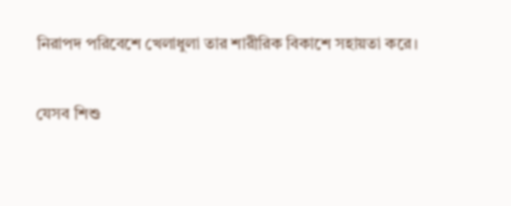নিরাপদ পরিবেশে খেলাধুলা তার শারীরিক বিকাশে সহায়তা করে।

যেসব শিশু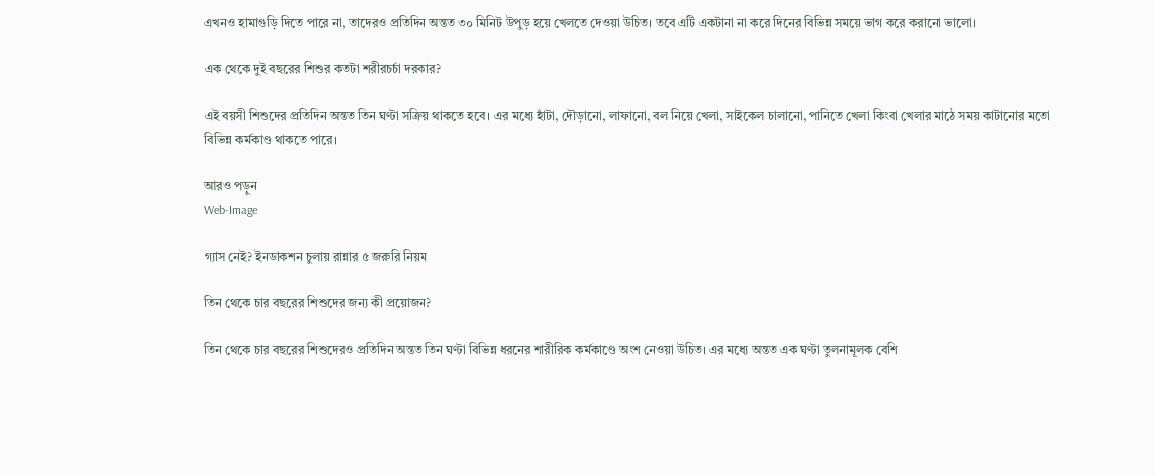এখনও হামাগুড়ি দিতে পারে না, তাদেরও প্রতিদিন অন্তত ৩০ মিনিট উপুড় হয়ে খেলতে দেওয়া উচিত। তবে এটি একটানা না করে দিনের বিভিন্ন সময়ে ভাগ করে করানো ভালো।

এক থেকে দুই বছরের শিশুর কতটা শরীরচর্চা দরকার?

এই বয়সী শিশুদের প্রতিদিন অন্তত তিন ঘণ্টা সক্রিয় থাকতে হবে। এর মধ্যে হাঁটা, দৌড়ানো, লাফানো, বল নিয়ে খেলা, সাইকেল চালানো, পানিতে খেলা কিংবা খেলার মাঠে সময় কাটানোর মতো বিভিন্ন কর্মকাণ্ড থাকতে পারে।

আরও পড়ুন
Web-Image

গ্যাস নেই? ইনডাকশন চুলায় রান্নার ৫ জরুরি নিয়ম

তিন থেকে চার বছরের শিশুদের জন্য কী প্রয়োজন?

তিন থেকে চার বছরের শিশুদেরও প্রতিদিন অন্তত তিন ঘণ্টা বিভিন্ন ধরনের শারীরিক কর্মকাণ্ডে অংশ নেওয়া উচিত। এর মধ্যে অন্তত এক ঘণ্টা তুলনামূলক বেশি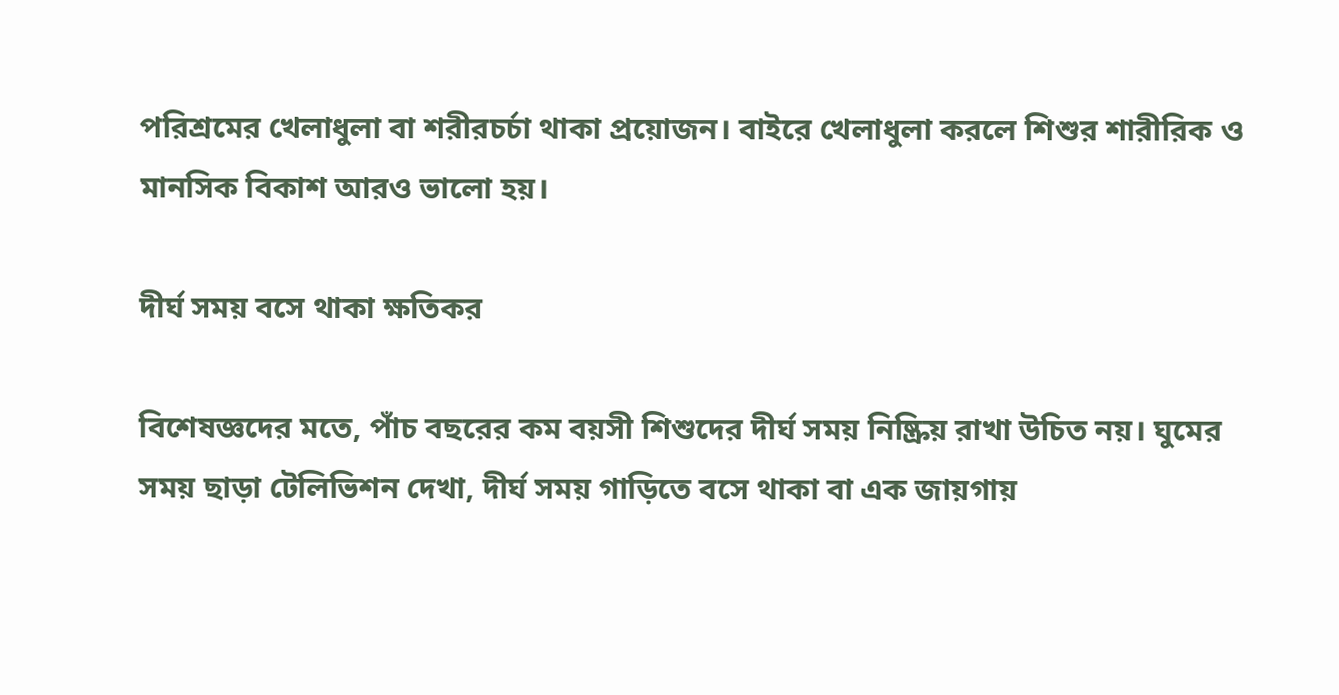পরিশ্রমের খেলাধুলা বা শরীরচর্চা থাকা প্রয়োজন। বাইরে খেলাধুলা করলে শিশুর শারীরিক ও মানসিক বিকাশ আরও ভালো হয়।

দীর্ঘ সময় বসে থাকা ক্ষতিকর

বিশেষজ্ঞদের মতে, পাঁচ বছরের কম বয়সী শিশুদের দীর্ঘ সময় নিষ্ক্রিয় রাখা উচিত নয়। ঘুমের সময় ছাড়া টেলিভিশন দেখা, দীর্ঘ সময় গাড়িতে বসে থাকা বা এক জায়গায়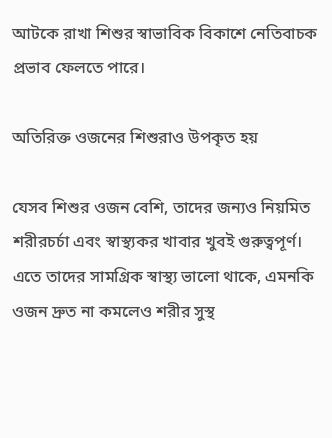আটকে রাখা শিশুর স্বাভাবিক বিকাশে নেতিবাচক প্রভাব ফেলতে পারে।

অতিরিক্ত ওজনের শিশুরাও উপকৃত হয়

যেসব শিশুর ওজন বেশি, তাদের জন্যও নিয়মিত শরীরচর্চা এবং স্বাস্থ্যকর খাবার খুবই গুরুত্বপূর্ণ। এতে তাদের সামগ্রিক স্বাস্থ্য ভালো থাকে, এমনকি ওজন দ্রুত না কমলেও শরীর সুস্থ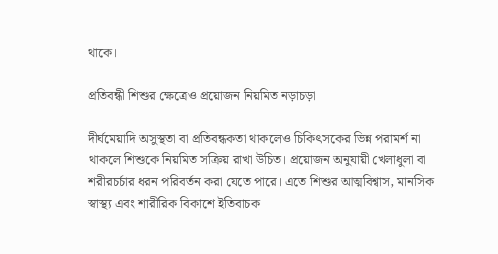থাকে।

প্রতিবন্ধী শিশুর ক্ষেত্রেও প্রয়োজন নিয়মিত নড়াচড়া

দীর্ঘমেয়াদি অসুস্থতা বা প্রতিবন্ধকতা থাকলেও চিকিৎসকের ভিন্ন পরামর্শ না থাকলে শিশুকে নিয়মিত সক্রিয় রাখা উচিত। প্রয়োজন অনুযায়ী খেলাধুলা বা শরীরচর্চার ধরন পরিবর্তন করা যেতে পারে। এতে শিশুর আত্মবিশ্বাস, মানসিক স্বাস্থ্য এবং শারীরিক বিকাশে ইতিবাচক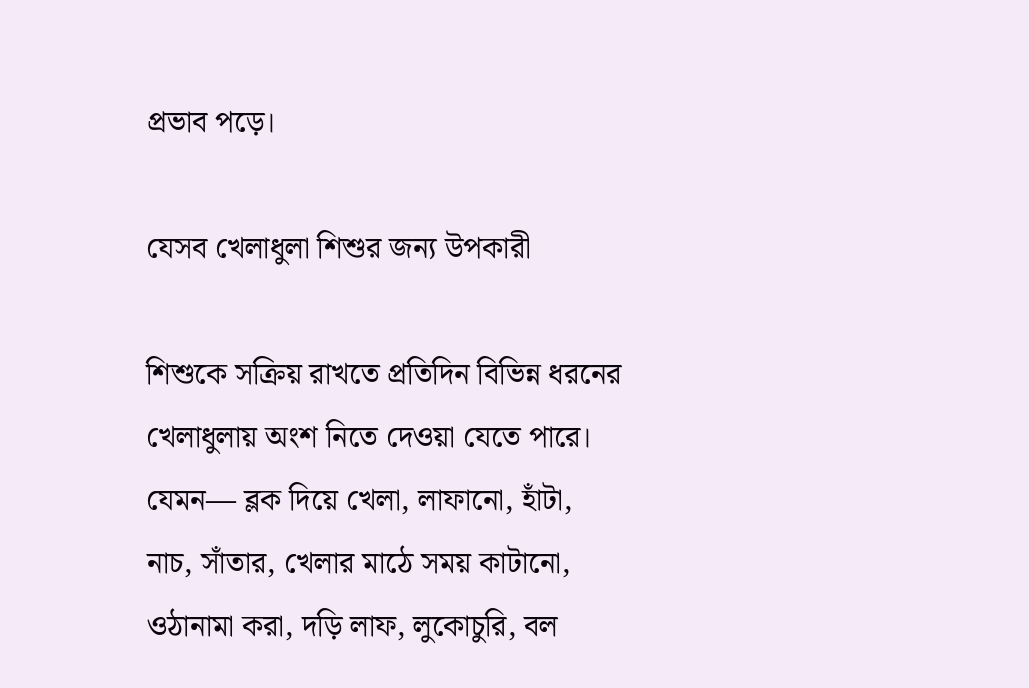প্রভাব পড়ে।

যেসব খেলাধুলা শিশুর জন্য উপকারী

শিশুকে সক্রিয় রাখতে প্রতিদিন বিভিন্ন ধরনের খেলাধুলায় অংশ নিতে দেওয়া যেতে পারে। যেমন— ব্লক দিয়ে খেলা, লাফানো, হাঁটা, নাচ, সাঁতার, খেলার মাঠে সময় কাটানো, ওঠানামা করা, দড়ি লাফ, লুকোচুরি, বল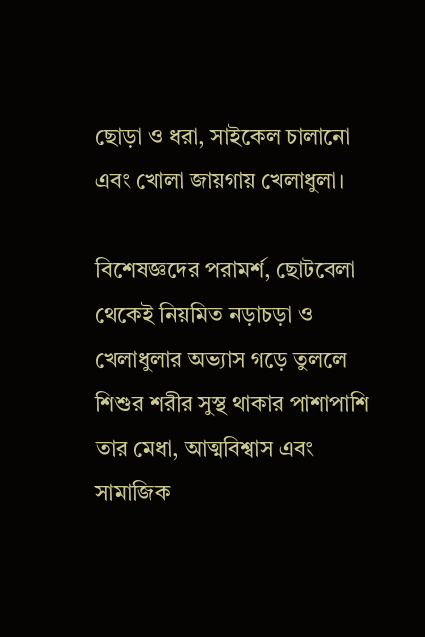ছোড়া ও ধরা, সাইকেল চালানো এবং খোলা জায়গায় খেলাধুলা।

বিশেষজ্ঞদের পরামর্শ, ছোটবেলা থেকেই নিয়মিত নড়াচড়া ও খেলাধুলার অভ্যাস গড়ে তুললে শিশুর শরীর সুস্থ থাকার পাশাপাশি তার মেধা, আত্মবিশ্বাস এবং সামাজিক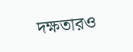দক্ষতারও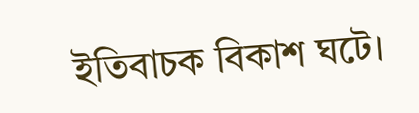ইতিবাচক বিকাশ ঘটে।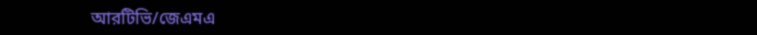আরটিভি/জেএমএ